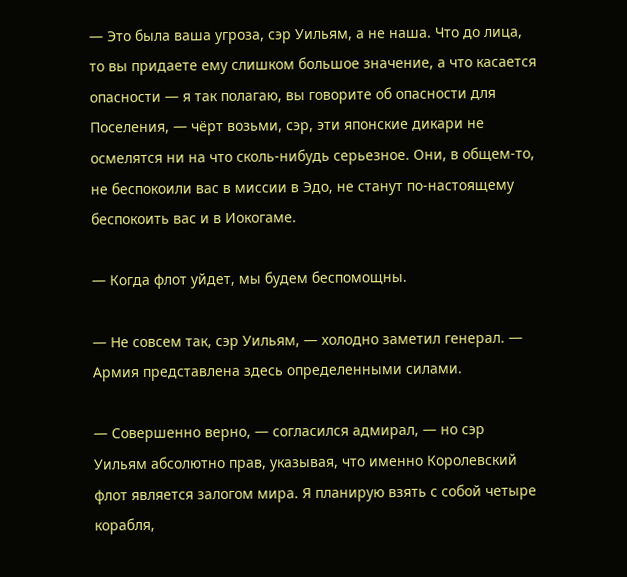— Это была ваша угроза, сэр Уильям, а не наша. Что до лица, то вы придаете ему слишком большое значение, а что касается опасности — я так полагаю, вы говорите об опасности для Поселения, — чёрт возьми, сэр, эти японские дикари не осмелятся ни на что сколь-нибудь серьезное. Они, в общем-то, не беспокоили вас в миссии в Эдо, не станут по-настоящему беспокоить вас и в Иокогаме.

— Когда флот уйдет, мы будем беспомощны.

— Не совсем так, сэр Уильям, — холодно заметил генерал. — Армия представлена здесь определенными силами.

— Совершенно верно, — согласился адмирал, — но сэр Уильям абсолютно прав, указывая, что именно Королевский флот является залогом мира. Я планирую взять с собой четыре корабля,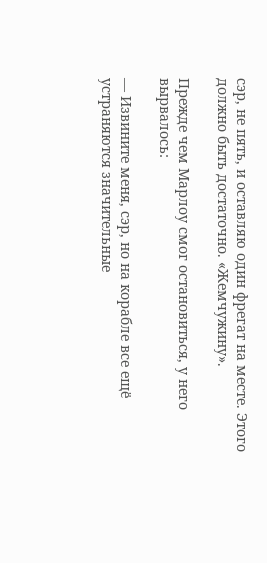сэр, не пять, и оставляю один фрегат на месте. Этого должно быть достаточно. «Жемчужину».

Прежде чем Марлоу смог остановиться, у него вырвалось:

— Извините меня, сэр, но на корабле все ещё устраняются значительные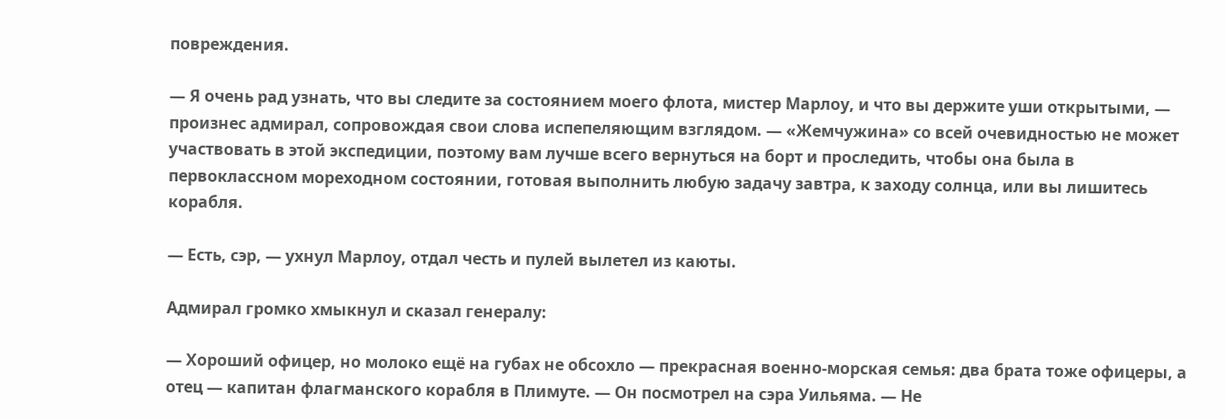повреждения.

— Я очень рад узнать, что вы следите за состоянием моего флота, мистер Марлоу, и что вы держите уши открытыми, — произнес адмирал, сопровождая свои слова испепеляющим взглядом. — «Жемчужина» со всей очевидностью не может участвовать в этой экспедиции, поэтому вам лучше всего вернуться на борт и проследить, чтобы она была в первоклассном мореходном состоянии, готовая выполнить любую задачу завтра, к заходу солнца, или вы лишитесь корабля.

— Есть, сэр, — ухнул Марлоу, отдал честь и пулей вылетел из каюты.

Адмирал громко хмыкнул и сказал генералу:

— Хороший офицер, но молоко ещё на губах не обсохло — прекрасная военно-морская семья: два брата тоже офицеры, а отец — капитан флагманского корабля в Плимуте. — Он посмотрел на сэра Уильяма. — Не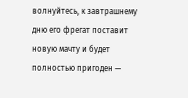волнуйтесь, к завтрашнему дню его фрегат поставит новую мачту и будет полностью пригоден —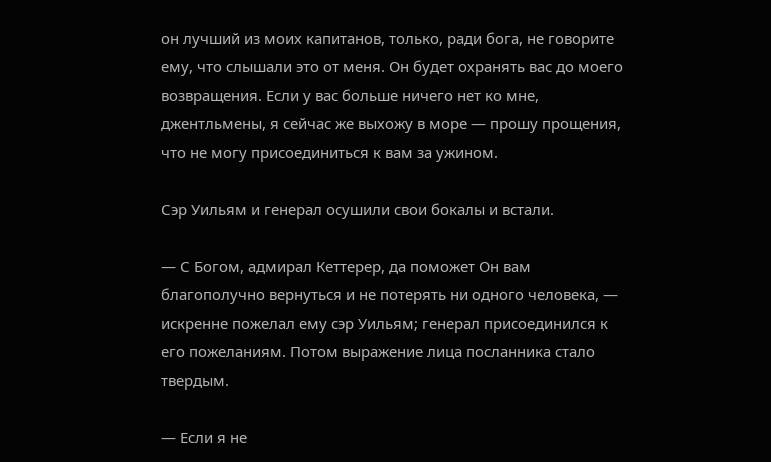он лучший из моих капитанов, только, ради бога, не говорите ему, что слышали это от меня. Он будет охранять вас до моего возвращения. Если у вас больше ничего нет ко мне, джентльмены, я сейчас же выхожу в море — прошу прощения, что не могу присоединиться к вам за ужином.

Сэр Уильям и генерал осушили свои бокалы и встали.

— С Богом, адмирал Кеттерер, да поможет Он вам благополучно вернуться и не потерять ни одного человека, — искренне пожелал ему сэр Уильям; генерал присоединился к его пожеланиям. Потом выражение лица посланника стало твердым.

— Если я не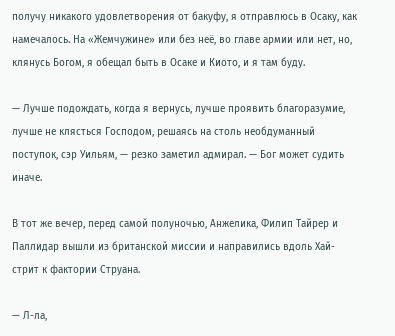получу никакого удовлетворения от бакуфу, я отправлюсь в Осаку, как намечалось. На «Жемчужине» или без неё, во главе армии или нет, но, клянусь Богом, я обещал быть в Осаке и Киото, и я там буду.

— Лучше подождать, когда я вернусь, лучше проявить благоразумие, лучше не клясться Господом, решаясь на столь необдуманный поступок, сэр Уильям, — резко заметил адмирал. — Бог может судить иначе.

В тот же вечер, перед самой полуночью, Анжелика, Филип Тайрер и Паллидар вышли из британской миссии и направились вдоль Хай-стрит к фактории Струана.

— Л-ла,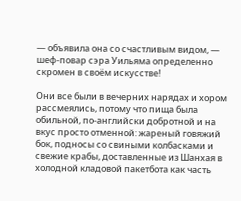— объявила она со счастливым видом, — шеф-повар сэра Уильяма определенно скромен в своём искусстве!

Они все были в вечерних нарядах и хором рассмеялись, потому что пища была обильной, по-английски добротной и на вкус просто отменной: жареный говяжий бок, подносы со свиными колбасками и свежие крабы, доставленные из Шанхая в холодной кладовой пакетбота как часть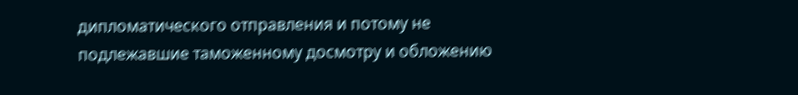дипломатического отправления и потому не подлежавшие таможенному досмотру и обложению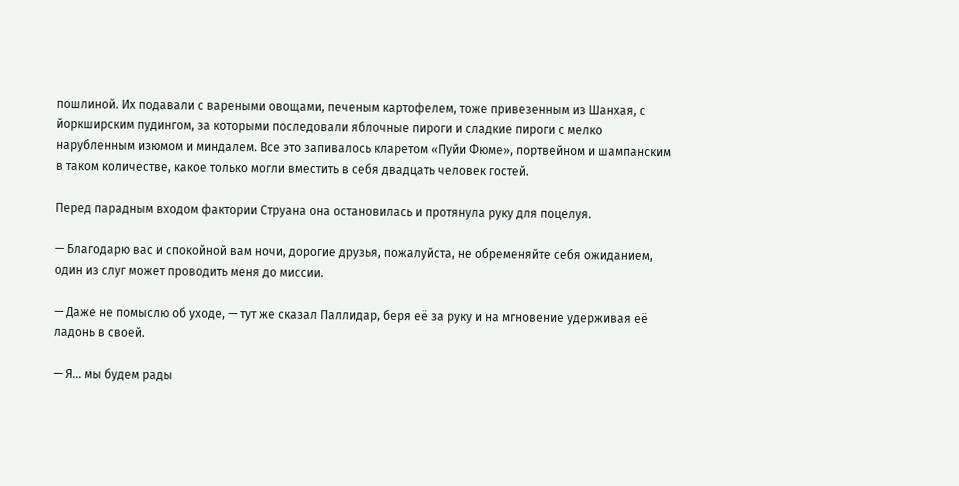пошлиной. Их подавали с вареными овощами, печеным картофелем, тоже привезенным из Шанхая, с йоркширским пудингом, за которыми последовали яблочные пироги и сладкие пироги с мелко нарубленным изюмом и миндалем. Все это запивалось кларетом «Пуйи Фюме», портвейном и шампанским в таком количестве, какое только могли вместить в себя двадцать человек гостей.

Перед парадным входом фактории Струана она остановилась и протянула руку для поцелуя.

— Благодарю вас и спокойной вам ночи, дорогие друзья, пожалуйста, не обременяйте себя ожиданием, один из слуг может проводить меня до миссии.

— Даже не помыслю об уходе, — тут же сказал Паллидар, беря её за руку и на мгновение удерживая её ладонь в своей.

— Я… мы будем рады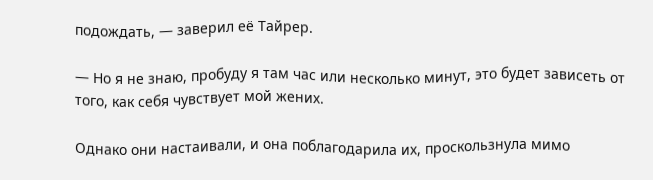подождать, — заверил её Тайрер.

— Но я не знаю, пробуду я там час или несколько минут, это будет зависеть от того, как себя чувствует мой жених.

Однако они настаивали, и она поблагодарила их, проскользнула мимо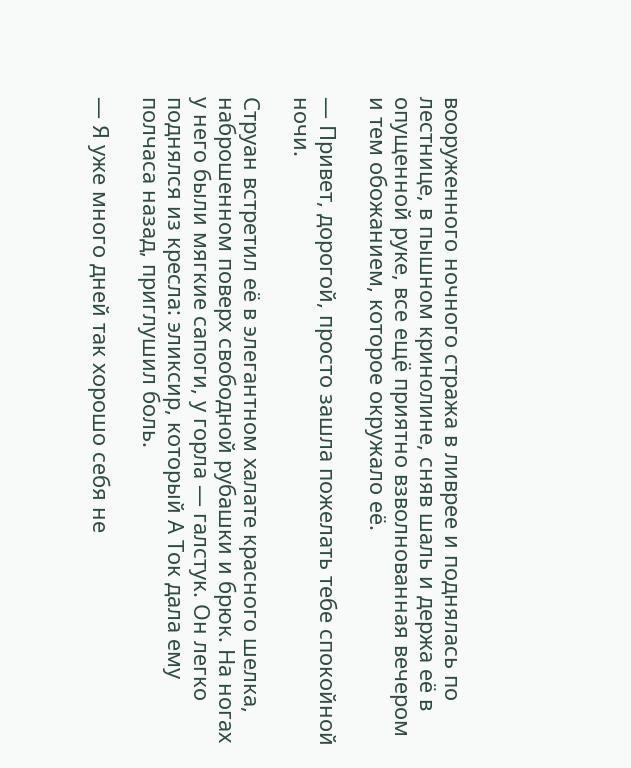вооруженного ночного стража в ливрее и поднялась по лестнице, в пышном кринолине, сняв шаль и держа её в опущенной руке, все ещё приятно взволнованная вечером и тем обожанием, которое окружало её.

— Привет, дорогой, просто зашла пожелать тебе спокойной ночи.

Струан встретил её в элегантном халате красного шелка, наброшенном поверх свободной рубашки и брюк. На ногах у него были мягкие сапоги, у горла — галстук. Он легко поднялся из кресла: эликсир, который А Ток дала ему полчаса назад, приглушил боль.

— Я уже много дней так хорошо себя не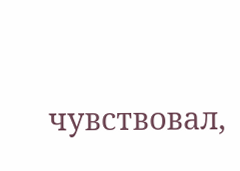чувствовал,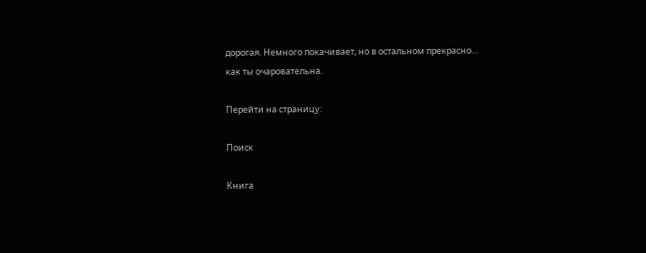дорогая. Немного покачивает, но в остальном прекрасно… как ты очаровательна.

Перейти на страницу:

Поиск

Книга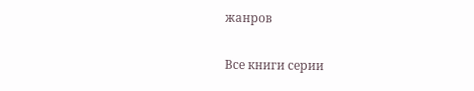жанров

Все книги серии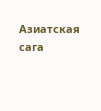Азиатская сага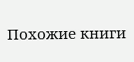Похожие книги